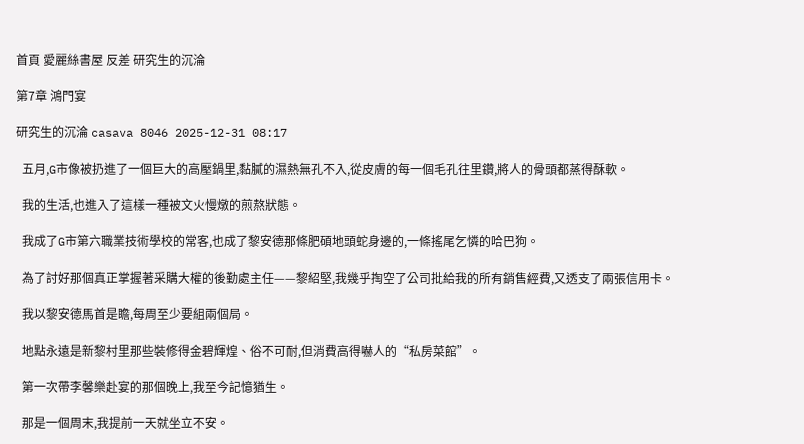首頁 愛麗絲書屋 反差 研究生的沉淪

第7章 鴻門宴

研究生的沉淪 casava 8046 2025-12-31 08:17

  五月,G市像被扔進了一個巨大的高壓鍋里,黏膩的濕熱無孔不入,從皮膚的每一個毛孔往里鑽,將人的骨頭都蒸得酥軟。

  我的生活,也進入了這樣一種被文火慢燉的煎熬狀態。

  我成了G市第六職業技術學校的常客,也成了黎安德那條肥碩地頭蛇身邊的,一條搖尾乞憐的哈巴狗。

  為了討好那個真正掌握著采購大權的後勤處主任——黎紹堅,我幾乎掏空了公司批給我的所有銷售經費,又透支了兩張信用卡。

  我以黎安德馬首是瞻,每周至少要組兩個局。

  地點永遠是新黎村里那些裝修得金碧輝煌、俗不可耐,但消費高得嚇人的“私房菜館”。

  第一次帶李馨樂赴宴的那個晚上,我至今記憶猶生。

  那是一個周末,我提前一天就坐立不安。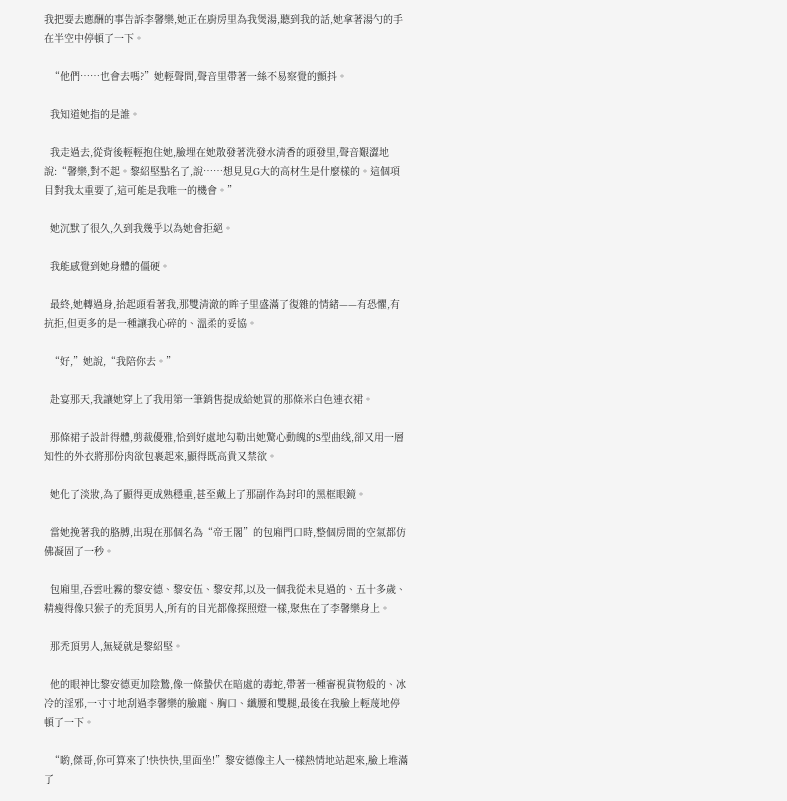我把要去應酬的事告訴李馨樂,她正在廚房里為我煲湯,聽到我的話,她拿著湯勺的手在半空中停頓了一下。

  “他們……也會去嗎?”她輕聲問,聲音里帶著一絲不易察覺的顫抖。

  我知道她指的是誰。

  我走過去,從背後輕輕抱住她,臉埋在她散發著洗發水清香的頭發里,聲音艱澀地說:“馨樂,對不起。黎紹堅點名了,說……想見見G大的高材生是什麼樣的。這個項目對我太重要了,這可能是我唯一的機會。”

  她沉默了很久,久到我幾乎以為她會拒絕。

  我能感覺到她身體的僵硬。

  最終,她轉過身,抬起頭看著我,那雙清澈的眸子里盛滿了復雜的情緒——有恐懼,有抗拒,但更多的是一種讓我心碎的、溫柔的妥協。

  “好,”她說,“我陪你去。”

  赴宴那天,我讓她穿上了我用第一筆銷售提成給她買的那條米白色連衣裙。

  那條裙子設計得體,剪裁優雅,恰到好處地勾勒出她驚心動魄的S型曲线,卻又用一層知性的外衣將那份肉欲包裹起來,顯得既高貴又禁欲。

  她化了淡妝,為了顯得更成熟穩重,甚至戴上了那副作為封印的黑框眼鏡。

  當她挽著我的胳膊,出現在那個名為“帝王閣”的包廂門口時,整個房間的空氣都仿佛凝固了一秒。

  包廂里,吞雲吐霧的黎安德、黎安伍、黎安邦,以及一個我從未見過的、五十多歲、精瘦得像只猴子的禿頂男人,所有的目光都像探照燈一樣,聚焦在了李馨樂身上。

  那禿頂男人,無疑就是黎紹堅。

  他的眼神比黎安德更加陰鷙,像一條蟄伏在暗處的毒蛇,帶著一種審視貨物般的、冰冷的淫邪,一寸寸地刮過李馨樂的臉龐、胸口、纖腰和雙腿,最後在我臉上輕蔑地停頓了一下。

  “喲,傑哥,你可算來了!快快快,里面坐!”黎安德像主人一樣熱情地站起來,臉上堆滿了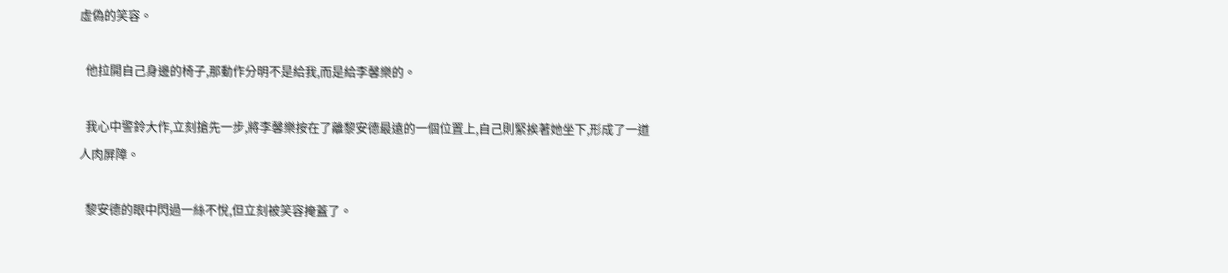虛偽的笑容。

  他拉開自己身邊的椅子,那動作分明不是給我,而是給李馨樂的。

  我心中警鈴大作,立刻搶先一步,將李馨樂按在了離黎安德最遠的一個位置上,自己則緊挨著她坐下,形成了一道人肉屏障。

  黎安德的眼中閃過一絲不悅,但立刻被笑容掩蓋了。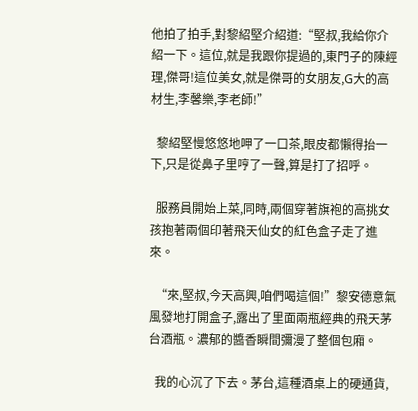他拍了拍手,對黎紹堅介紹道:“堅叔,我給你介紹一下。這位,就是我跟你提過的,東門子的陳經理,傑哥!這位美女,就是傑哥的女朋友,G大的高材生,李馨樂,李老師!”

  黎紹堅慢悠悠地呷了一口茶,眼皮都懶得抬一下,只是從鼻子里哼了一聲,算是打了招呼。

  服務員開始上菜,同時,兩個穿著旗袍的高挑女孩抱著兩個印著飛天仙女的紅色盒子走了進來。

  “來,堅叔,今天高興,咱們喝這個!”黎安德意氣風發地打開盒子,露出了里面兩瓶經典的飛天茅台酒瓶。濃郁的醬香瞬間彌漫了整個包廂。

  我的心沉了下去。茅台,這種酒桌上的硬通貨,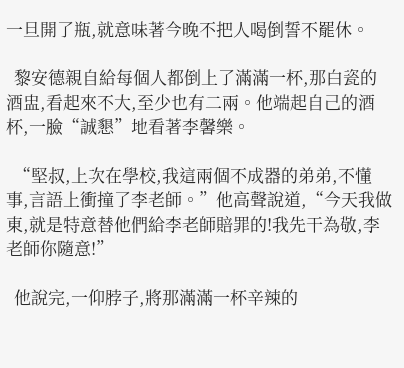一旦開了瓶,就意味著今晚不把人喝倒誓不罷休。

  黎安德親自給每個人都倒上了滿滿一杯,那白瓷的酒盅,看起來不大,至少也有二兩。他端起自己的酒杯,一臉“誠懇”地看著李馨樂。

  “堅叔,上次在學校,我這兩個不成器的弟弟,不懂事,言語上衝撞了李老師。”他高聲說道,“今天我做東,就是特意替他們給李老師賠罪的!我先干為敬,李老師你隨意!”

  他說完,一仰脖子,將那滿滿一杯辛辣的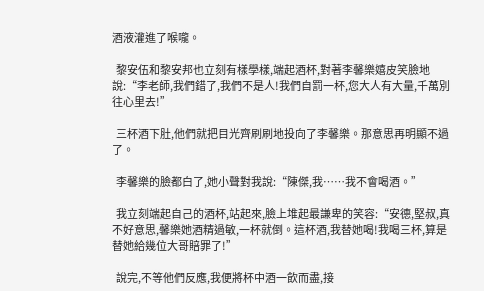酒液灌進了喉嚨。

  黎安伍和黎安邦也立刻有樣學樣,端起酒杯,對著李馨樂嬉皮笑臉地說:“李老師,我們錯了,我們不是人!我們自罰一杯,您大人有大量,千萬別往心里去!”

  三杯酒下肚,他們就把目光齊刷刷地投向了李馨樂。那意思再明顯不過了。

  李馨樂的臉都白了,她小聲對我說:“陳傑,我……我不會喝酒。”

  我立刻端起自己的酒杯,站起來,臉上堆起最謙卑的笑容:“安德,堅叔,真不好意思,馨樂她酒精過敏,一杯就倒。這杯酒,我替她喝!我喝三杯,算是替她給幾位大哥賠罪了!”

  說完,不等他們反應,我便將杯中酒一飲而盡,接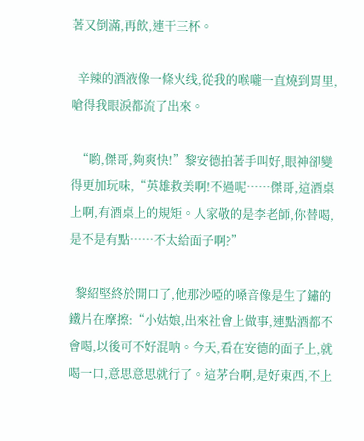著又倒滿,再飲,連干三杯。

  辛辣的酒液像一條火线,從我的喉嚨一直燒到胃里,嗆得我眼淚都流了出來。

  “喲,傑哥,夠爽快!”黎安德拍著手叫好,眼神卻變得更加玩味,“英雄救美啊!不過呢……傑哥,這酒桌上啊,有酒桌上的規矩。人家敬的是李老師,你替喝,是不是有點……不太給面子啊?”

  黎紹堅終於開口了,他那沙啞的嗓音像是生了鏽的鐵片在摩擦:“小姑娘,出來社會上做事,連點酒都不會喝,以後可不好混呐。今天,看在安德的面子上,就喝一口,意思意思就行了。這茅台啊,是好東西,不上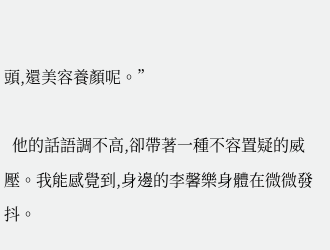頭,還美容養顏呢。”

  他的話語調不高,卻帶著一種不容置疑的威壓。我能感覺到,身邊的李馨樂身體在微微發抖。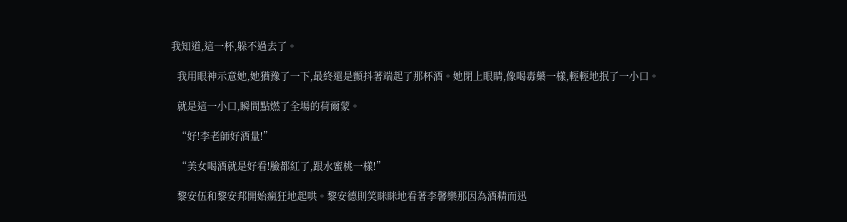我知道,這一杯,躲不過去了。

  我用眼神示意她,她猶豫了一下,最終還是顫抖著端起了那杯酒。她閉上眼睛,像喝毒藥一樣,輕輕地抿了一小口。

  就是這一小口,瞬間點燃了全場的荷爾蒙。

  “好!李老師好酒量!”

  “美女喝酒就是好看!臉都紅了,跟水蜜桃一樣!”

  黎安伍和黎安邦開始瘋狂地起哄。黎安德則笑眯眯地看著李馨樂那因為酒精而迅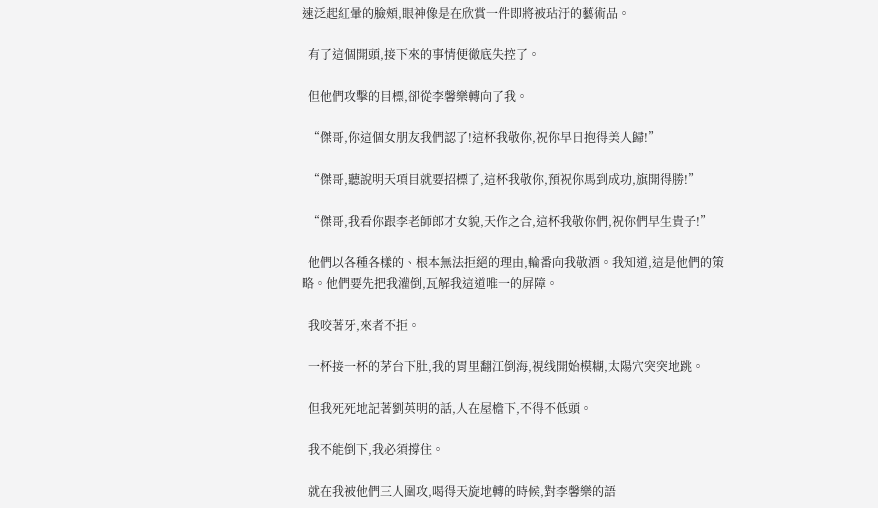速泛起紅暈的臉頰,眼神像是在欣賞一件即將被玷汙的藝術品。

  有了這個開頭,接下來的事情便徹底失控了。

  但他們攻擊的目標,卻從李馨樂轉向了我。

  “傑哥,你這個女朋友我們認了!這杯我敬你,祝你早日抱得美人歸!”

  “傑哥,聽說明天項目就要招標了,這杯我敬你,預祝你馬到成功,旗開得勝!”

  “傑哥,我看你跟李老師郎才女貌,天作之合,這杯我敬你們,祝你們早生貴子!”

  他們以各種各樣的、根本無法拒絕的理由,輪番向我敬酒。我知道,這是他們的策略。他們要先把我灌倒,瓦解我這道唯一的屏障。

  我咬著牙,來者不拒。

  一杯接一杯的茅台下肚,我的胃里翻江倒海,視线開始模糊,太陽穴突突地跳。

  但我死死地記著劉英明的話,人在屋檐下,不得不低頭。

  我不能倒下,我必須撐住。

  就在我被他們三人圍攻,喝得天旋地轉的時候,對李馨樂的語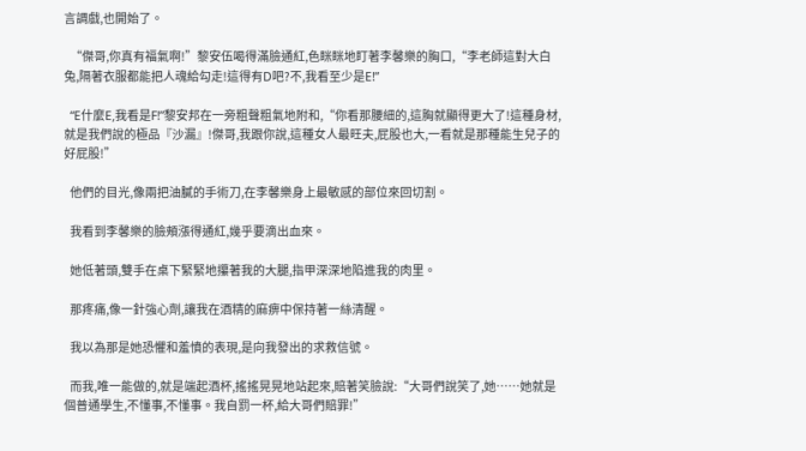言調戲,也開始了。

  “傑哥,你真有福氣啊!”黎安伍喝得滿臉通紅,色眯眯地盯著李馨樂的胸口,“李老師這對大白兔,隔著衣服都能把人魂給勾走!這得有D吧?不,我看至少是E!”

  “E什麼E,我看是F!”黎安邦在一旁粗聲粗氣地附和,“你看那腰細的,這胸就顯得更大了!這種身材,就是我們說的極品『沙漏』!傑哥,我跟你說,這種女人最旺夫,屁股也大,一看就是那種能生兒子的好屁股!”

  他們的目光,像兩把油膩的手術刀,在李馨樂身上最敏感的部位來回切割。

  我看到李馨樂的臉頰漲得通紅,幾乎要滴出血來。

  她低著頭,雙手在桌下緊緊地攥著我的大腿,指甲深深地陷進我的肉里。

  那疼痛,像一針強心劑,讓我在酒精的麻痹中保持著一絲清醒。

  我以為那是她恐懼和羞憤的表現,是向我發出的求救信號。

  而我,唯一能做的,就是端起酒杯,搖搖晃晃地站起來,賠著笑臉說:“大哥們說笑了,她……她就是個普通學生,不懂事,不懂事。我自罰一杯,給大哥們賠罪!”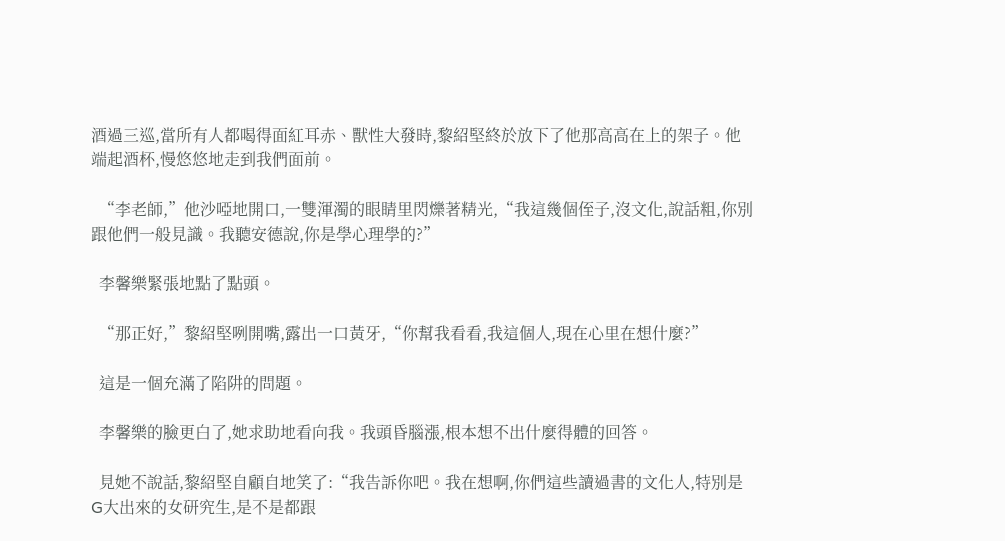酒過三巡,當所有人都喝得面紅耳赤、獸性大發時,黎紹堅終於放下了他那高高在上的架子。他端起酒杯,慢悠悠地走到我們面前。

  “李老師,”他沙啞地開口,一雙渾濁的眼睛里閃爍著精光,“我這幾個侄子,沒文化,說話粗,你別跟他們一般見識。我聽安德說,你是學心理學的?”

  李馨樂緊張地點了點頭。

  “那正好,”黎紹堅咧開嘴,露出一口黃牙,“你幫我看看,我這個人,現在心里在想什麼?”

  這是一個充滿了陷阱的問題。

  李馨樂的臉更白了,她求助地看向我。我頭昏腦漲,根本想不出什麼得體的回答。

  見她不說話,黎紹堅自顧自地笑了:“我告訴你吧。我在想啊,你們這些讀過書的文化人,特別是G大出來的女研究生,是不是都跟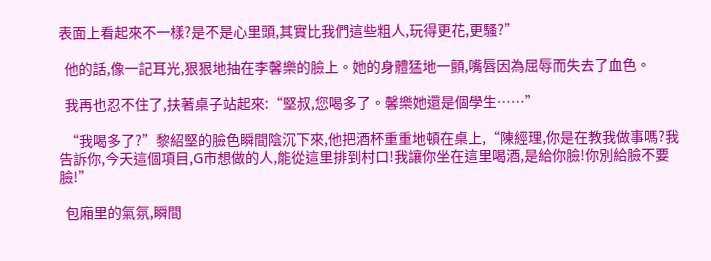表面上看起來不一樣?是不是心里頭,其實比我們這些粗人,玩得更花,更騷?”

  他的話,像一記耳光,狠狠地抽在李馨樂的臉上。她的身體猛地一顫,嘴唇因為屈辱而失去了血色。

  我再也忍不住了,扶著桌子站起來:“堅叔,您喝多了。馨樂她還是個學生……”

  “我喝多了?”黎紹堅的臉色瞬間陰沉下來,他把酒杯重重地頓在桌上,“陳經理,你是在教我做事嗎?我告訴你,今天這個項目,G市想做的人,能從這里排到村口!我讓你坐在這里喝酒,是給你臉!你別給臉不要臉!”

  包廂里的氣氛,瞬間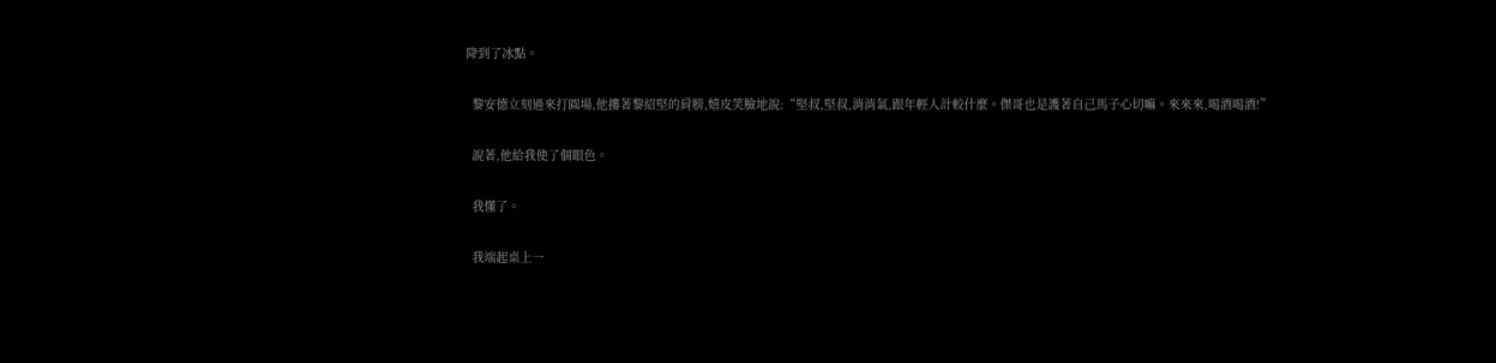降到了冰點。

  黎安德立刻過來打圓場,他摟著黎紹堅的肩膀,嬉皮笑臉地說:“堅叔,堅叔,消消氣,跟年輕人計較什麼。傑哥也是護著自己馬子心切嘛。來來來,喝酒喝酒!”

  說著,他給我使了個眼色。

  我懂了。

  我端起桌上一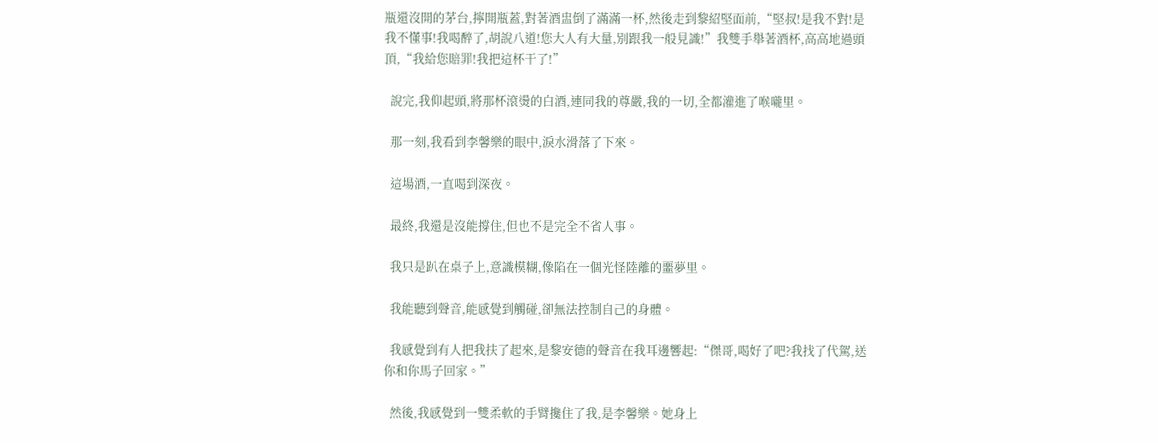瓶還沒開的茅台,擰開瓶蓋,對著酒盅倒了滿滿一杯,然後走到黎紹堅面前,“堅叔!是我不對!是我不懂事!我喝醉了,胡說八道!您大人有大量,別跟我一般見識!”我雙手舉著酒杯,高高地過頭頂,“我給您賠罪!我把這杯干了!”

  說完,我仰起頭,將那杯滾燙的白酒,連同我的尊嚴,我的一切,全都灌進了喉嚨里。

  那一刻,我看到李馨樂的眼中,淚水滑落了下來。

  這場酒,一直喝到深夜。

  最終,我還是沒能撐住,但也不是完全不省人事。

  我只是趴在桌子上,意識模糊,像陷在一個光怪陸離的噩夢里。

  我能聽到聲音,能感覺到觸碰,卻無法控制自己的身體。

  我感覺到有人把我扶了起來,是黎安德的聲音在我耳邊響起:“傑哥,喝好了吧?我找了代駕,送你和你馬子回家。”

  然後,我感覺到一雙柔軟的手臂攙住了我,是李馨樂。她身上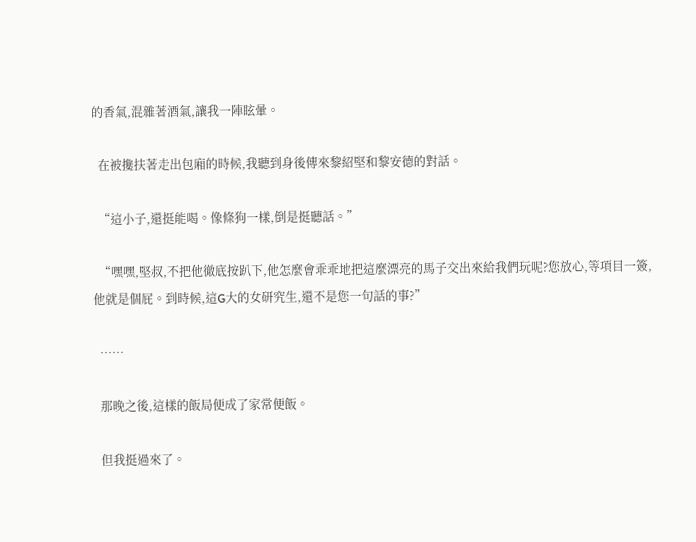的香氣,混雜著酒氣,讓我一陣眩暈。

  在被攙扶著走出包廂的時候,我聽到身後傳來黎紹堅和黎安德的對話。

  “這小子,還挺能喝。像條狗一樣,倒是挺聽話。”

  “嘿嘿,堅叔,不把他徹底按趴下,他怎麼會乖乖地把這麼漂亮的馬子交出來給我們玩呢?您放心,等項目一簽,他就是個屁。到時候,這G大的女研究生,還不是您一句話的事?”

  ……

  那晚之後,這樣的飯局便成了家常便飯。

  但我挺過來了。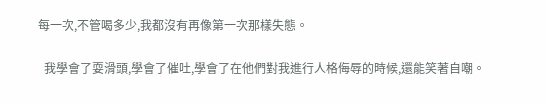每一次,不管喝多少,我都沒有再像第一次那樣失態。

  我學會了耍滑頭,學會了催吐,學會了在他們對我進行人格侮辱的時候,還能笑著自嘲。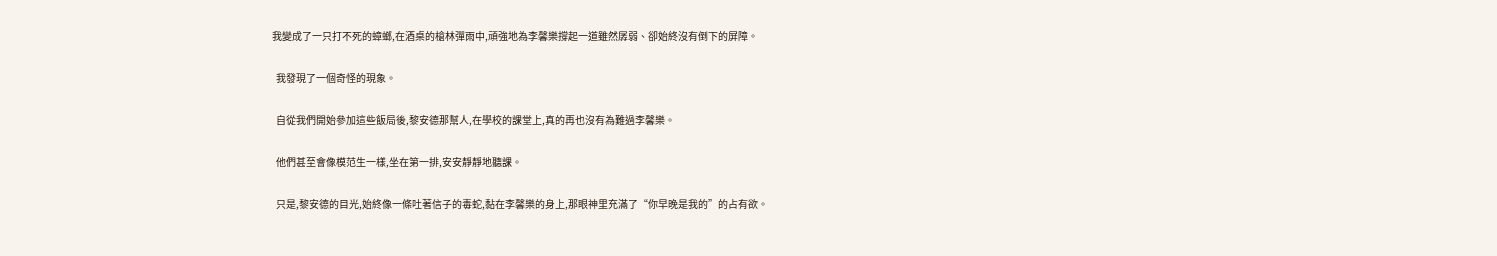我變成了一只打不死的蟑螂,在酒桌的槍林彈雨中,頑強地為李馨樂撐起一道雖然孱弱、卻始終沒有倒下的屏障。

  我發現了一個奇怪的現象。

  自從我們開始參加這些飯局後,黎安德那幫人,在學校的課堂上,真的再也沒有為難過李馨樂。

  他們甚至會像模范生一樣,坐在第一排,安安靜靜地聽課。

  只是,黎安德的目光,始終像一條吐著信子的毒蛇,黏在李馨樂的身上,那眼神里充滿了“你早晚是我的”的占有欲。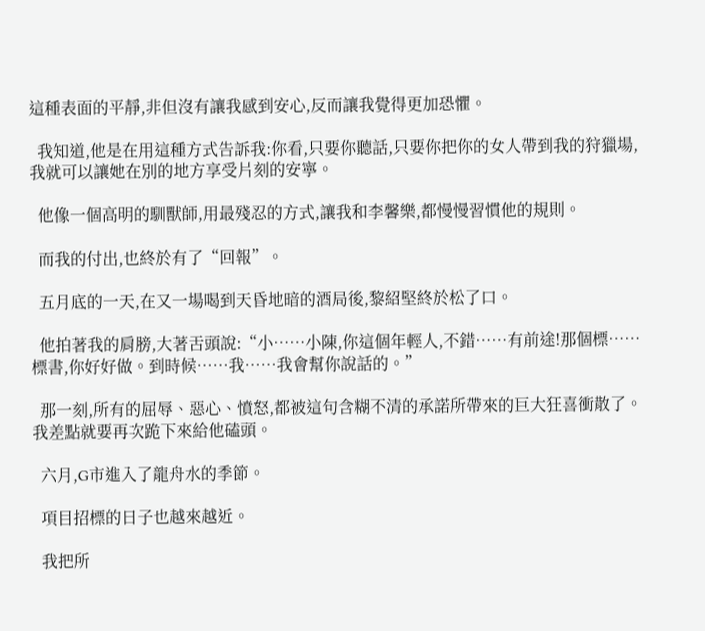這種表面的平靜,非但沒有讓我感到安心,反而讓我覺得更加恐懼。

  我知道,他是在用這種方式告訴我:你看,只要你聽話,只要你把你的女人帶到我的狩獵場,我就可以讓她在別的地方享受片刻的安寧。

  他像一個高明的馴獸師,用最殘忍的方式,讓我和李馨樂,都慢慢習慣他的規則。

  而我的付出,也終於有了“回報”。

  五月底的一天,在又一場喝到天昏地暗的酒局後,黎紹堅終於松了口。

  他拍著我的肩膀,大著舌頭說:“小……小陳,你這個年輕人,不錯……有前途!那個標……標書,你好好做。到時候……我……我會幫你說話的。”

  那一刻,所有的屈辱、惡心、憤怒,都被這句含糊不清的承諾所帶來的巨大狂喜衝散了。我差點就要再次跪下來給他磕頭。

  六月,G市進入了龍舟水的季節。

  項目招標的日子也越來越近。

  我把所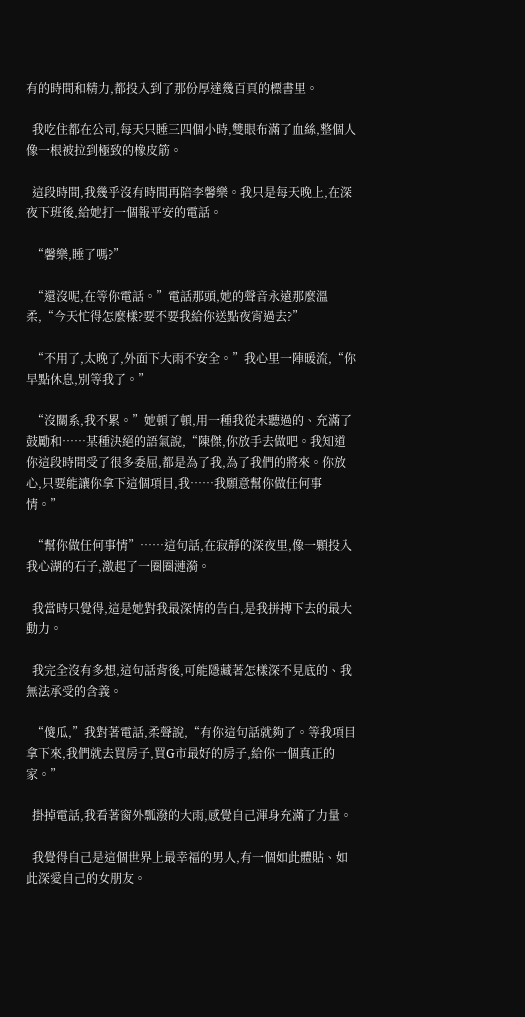有的時間和精力,都投入到了那份厚達幾百頁的標書里。

  我吃住都在公司,每天只睡三四個小時,雙眼布滿了血絲,整個人像一根被拉到極致的橡皮筋。

  這段時間,我幾乎沒有時間再陪李馨樂。我只是每天晚上,在深夜下班後,給她打一個報平安的電話。

  “馨樂,睡了嗎?”

  “還沒呢,在等你電話。”電話那頭,她的聲音永遠那麼溫柔,“今天忙得怎麼樣?要不要我給你送點夜宵過去?”

  “不用了,太晚了,外面下大雨不安全。”我心里一陣暖流,“你早點休息,別等我了。”

  “沒關系,我不累。”她頓了頓,用一種我從未聽過的、充滿了鼓勵和……某種決絕的語氣說,“陳傑,你放手去做吧。我知道你這段時間受了很多委屈,都是為了我,為了我們的將來。你放心,只要能讓你拿下這個項目,我……我願意幫你做任何事情。”

  “幫你做任何事情”……這句話,在寂靜的深夜里,像一顆投入我心湖的石子,激起了一圈圈漣漪。

  我當時只覺得,這是她對我最深情的告白,是我拼搏下去的最大動力。

  我完全沒有多想,這句話背後,可能隱藏著怎樣深不見底的、我無法承受的含義。

  “傻瓜,”我對著電話,柔聲說,“有你這句話就夠了。等我項目拿下來,我們就去買房子,買G市最好的房子,給你一個真正的家。”

  掛掉電話,我看著窗外瓢潑的大雨,感覺自己渾身充滿了力量。

  我覺得自己是這個世界上最幸福的男人,有一個如此體貼、如此深愛自己的女朋友。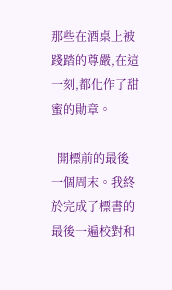那些在酒桌上被踐踏的尊嚴,在這一刻,都化作了甜蜜的勛章。

  開標前的最後一個周末。我終於完成了標書的最後一遍校對和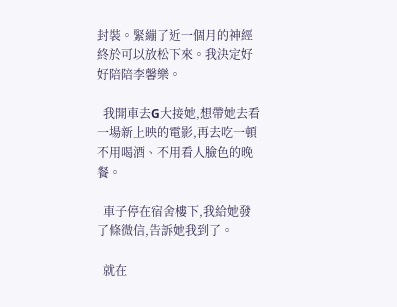封裝。緊繃了近一個月的神經終於可以放松下來。我決定好好陪陪李馨樂。

  我開車去G大接她,想帶她去看一場新上映的電影,再去吃一頓不用喝酒、不用看人臉色的晚餐。

  車子停在宿舍樓下,我給她發了條微信,告訴她我到了。

  就在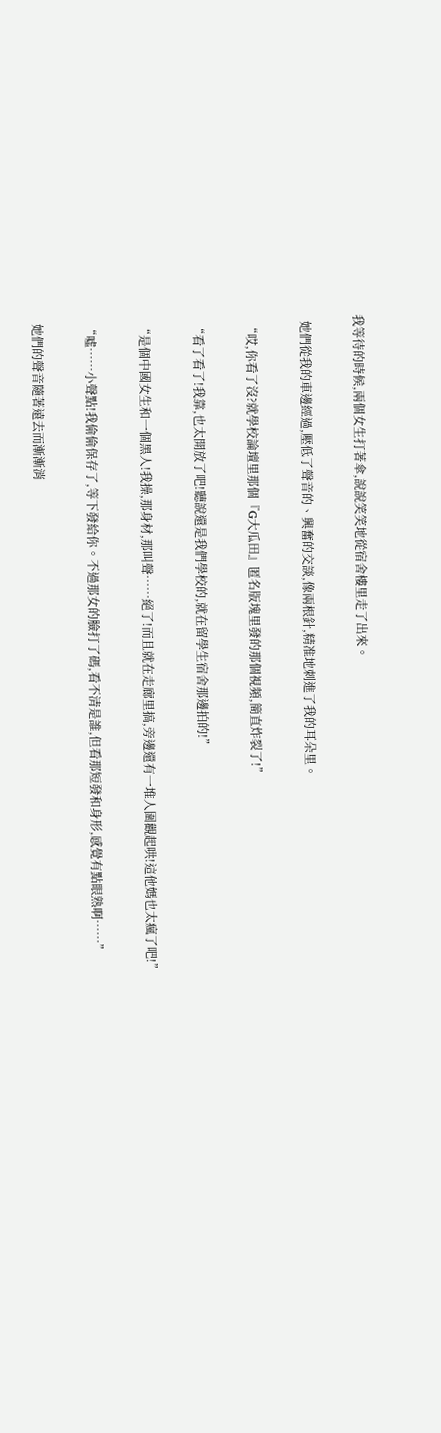我等待的時候,兩個女生打著傘,說說笑笑地從宿舍樓里走了出來。

  她們從我的車邊經過,壓低了聲音的、興奮的交談,像兩根針,精准地刺進了我的耳朵里。

  “哎,你看了沒?就學校論壇里那個『G大瓜田』匿名版塊里發的那個視頻,簡直炸裂了!”

  “看了看了!我靠,也太開放了吧!聽說還是我們學校的,就在留學生宿舍那邊拍的!”

  “是個中國女生和一個黑人!我操,那身材,那叫聲……絕了!而且就在走廊里搞,旁邊還有一堆人圍觀起哄!這他媽也太瘋了吧!”

  “噓……小聲點!我偷偷保存了,等下發給你。不過那女的臉打了碼,看不清是誰,但看那短發和身形,感覺有點眼熟啊……”

  她們的聲音隨著遠去而漸漸消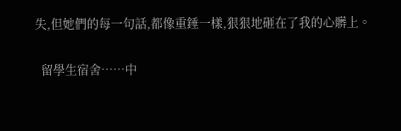失,但她們的每一句話,都像重錘一樣,狠狠地砸在了我的心髒上。

  留學生宿舍……中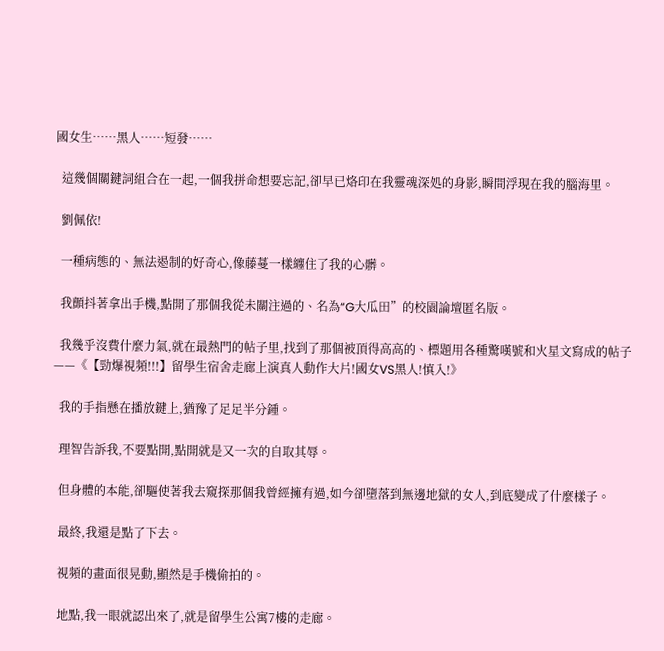國女生……黑人……短發……

  這幾個關鍵詞組合在一起,一個我拼命想要忘記,卻早已烙印在我靈魂深処的身影,瞬間浮現在我的腦海里。

  劉佩依!

  一種病態的、無法遏制的好奇心,像藤蔓一樣纏住了我的心髒。

  我顫抖著拿出手機,點開了那個我從未關注過的、名為“G大瓜田”的校園論壇匿名版。

  我幾乎沒費什麼力氣,就在最熱門的帖子里,找到了那個被頂得高高的、標題用各種驚嘆號和火星文寫成的帖子——《【勁爆視頻!!!】留學生宿舍走廊上演真人動作大片!國女VS黑人!慎入!》

  我的手指懸在播放鍵上,猶豫了足足半分鍾。

  理智告訴我,不要點開,點開就是又一次的自取其辱。

  但身體的本能,卻驅使著我去窺探那個我曾經擁有過,如今卻墮落到無邊地獄的女人,到底變成了什麼樣子。

  最終,我還是點了下去。

  視頻的畫面很晃動,顯然是手機偷拍的。

  地點,我一眼就認出來了,就是留學生公寓7樓的走廊。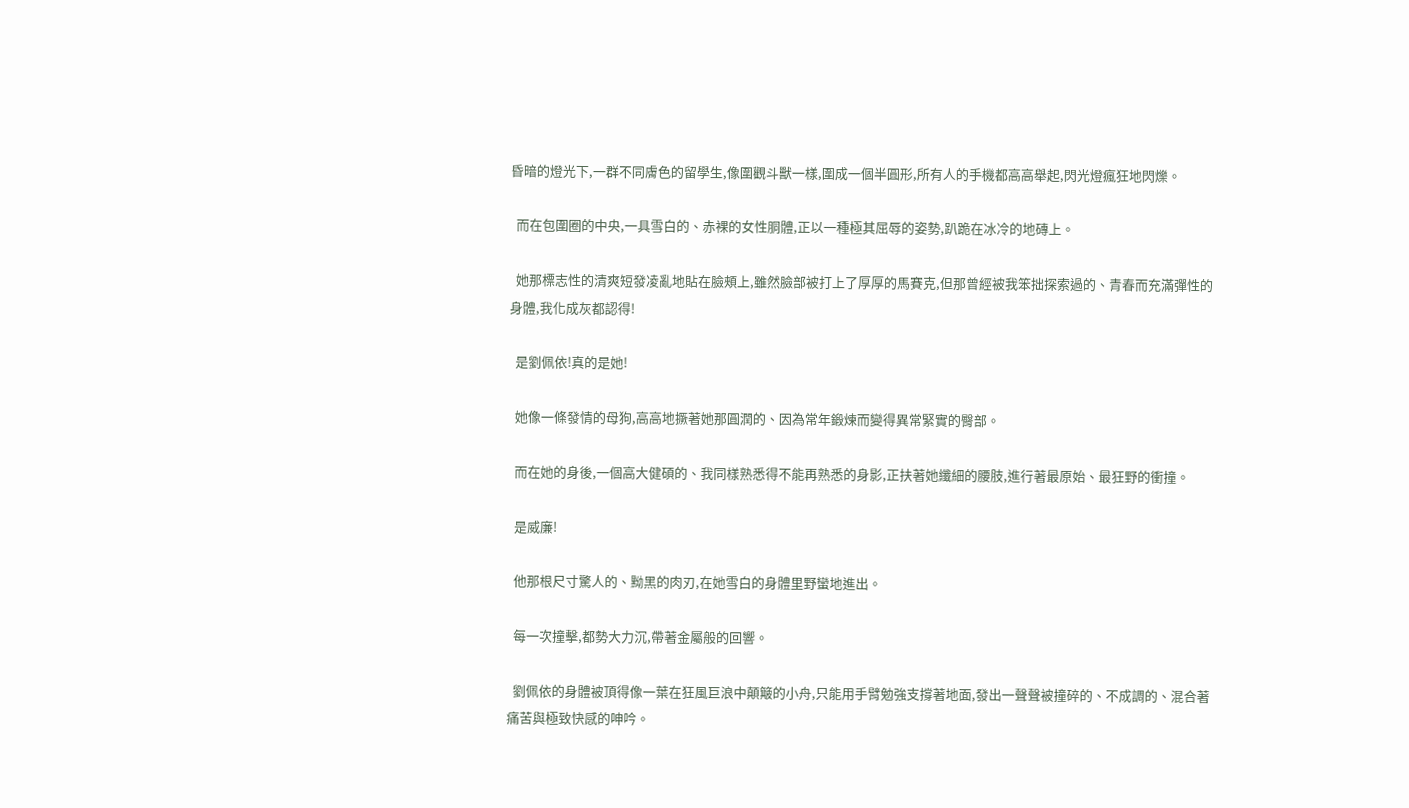昏暗的燈光下,一群不同膚色的留學生,像圍觀斗獸一樣,圍成一個半圓形,所有人的手機都高高舉起,閃光燈瘋狂地閃爍。

  而在包圍圈的中央,一具雪白的、赤裸的女性胴體,正以一種極其屈辱的姿勢,趴跪在冰冷的地磚上。

  她那標志性的清爽短發凌亂地貼在臉頰上,雖然臉部被打上了厚厚的馬賽克,但那曾經被我笨拙探索過的、青春而充滿彈性的身體,我化成灰都認得!

  是劉佩依!真的是她!

  她像一條發情的母狗,高高地撅著她那圓潤的、因為常年鍛煉而變得異常緊實的臀部。

  而在她的身後,一個高大健碩的、我同樣熟悉得不能再熟悉的身影,正扶著她纖細的腰肢,進行著最原始、最狂野的衝撞。

  是威廉!

  他那根尺寸驚人的、黝黑的肉刃,在她雪白的身體里野蠻地進出。

  每一次撞擊,都勢大力沉,帶著金屬般的回響。

  劉佩依的身體被頂得像一葉在狂風巨浪中顛簸的小舟,只能用手臂勉強支撐著地面,發出一聲聲被撞碎的、不成調的、混合著痛苦與極致快感的呻吟。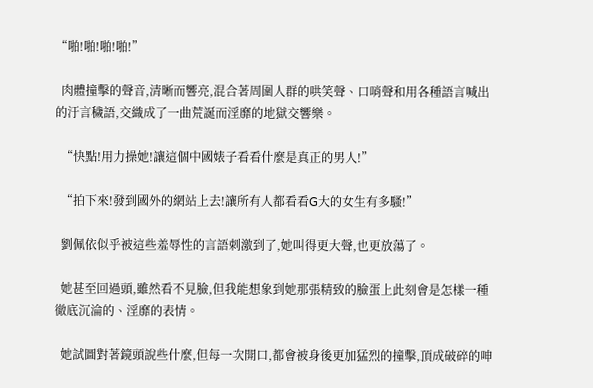“啪!啪!啪!啪!”

  肉體撞擊的聲音,清晰而響亮,混合著周圍人群的哄笑聲、口哨聲和用各種語言喊出的汙言穢語,交織成了一曲荒誕而淫靡的地獄交響樂。

  “快點!用力操她!讓這個中國婊子看看什麼是真正的男人!”

  “拍下來!發到國外的網站上去!讓所有人都看看G大的女生有多騷!”

  劉佩依似乎被這些羞辱性的言語刺激到了,她叫得更大聲,也更放蕩了。

  她甚至回過頭,雖然看不見臉,但我能想象到她那張精致的臉蛋上此刻會是怎樣一種徹底沉淪的、淫靡的表情。

  她試圖對著鏡頭說些什麼,但每一次開口,都會被身後更加猛烈的撞擊,頂成破碎的呻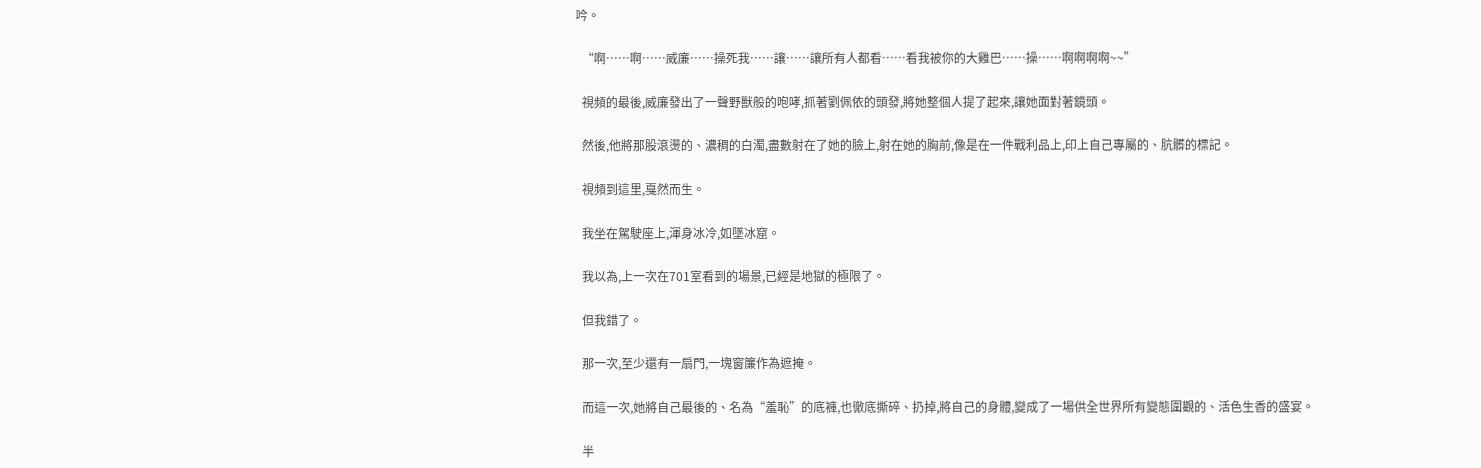吟。

  “啊……啊……威廉……操死我……讓……讓所有人都看……看我被你的大雞巴……操……啊啊啊啊~~”

  視頻的最後,威廉發出了一聲野獸般的咆哮,抓著劉佩依的頭發,將她整個人提了起來,讓她面對著鏡頭。

  然後,他將那股滾燙的、濃稠的白濁,盡數射在了她的臉上,射在她的胸前,像是在一件戰利品上,印上自己專屬的、肮髒的標記。

  視頻到這里,戛然而生。

  我坐在駕駛座上,渾身冰冷,如墜冰窟。

  我以為,上一次在701室看到的場景,已經是地獄的極限了。

  但我錯了。

  那一次,至少還有一扇門,一塊窗簾作為遮掩。

  而這一次,她將自己最後的、名為“羞恥”的底褲,也徹底撕碎、扔掉,將自己的身體,變成了一場供全世界所有變態圍觀的、活色生香的盛宴。

  半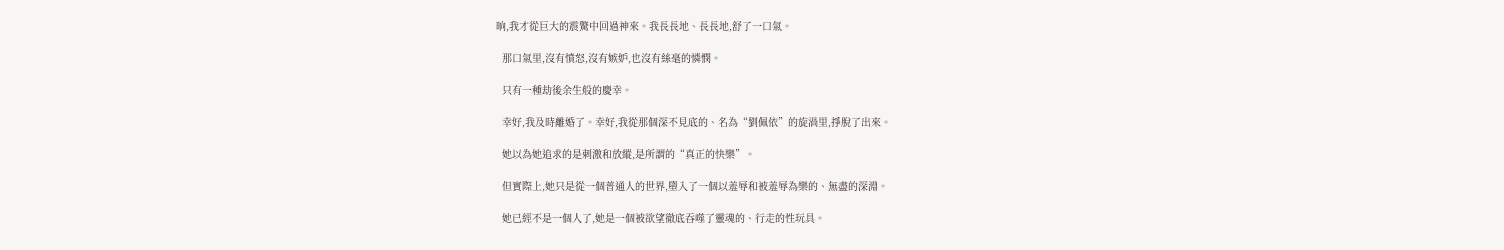晌,我才從巨大的震驚中回過神來。我長長地、長長地,舒了一口氣。

  那口氣里,沒有憤怒,沒有嫉妒,也沒有絲毫的憐憫。

  只有一種劫後余生般的慶幸。

  幸好,我及時離婚了。幸好,我從那個深不見底的、名為“劉佩依”的旋渦里,掙脫了出來。

  她以為她追求的是刺激和放縱,是所謂的“真正的快樂”。

  但實際上,她只是從一個普通人的世界,墮入了一個以羞辱和被羞辱為樂的、無盡的深淵。

  她已經不是一個人了,她是一個被欲望徹底吞噬了靈魂的、行走的性玩具。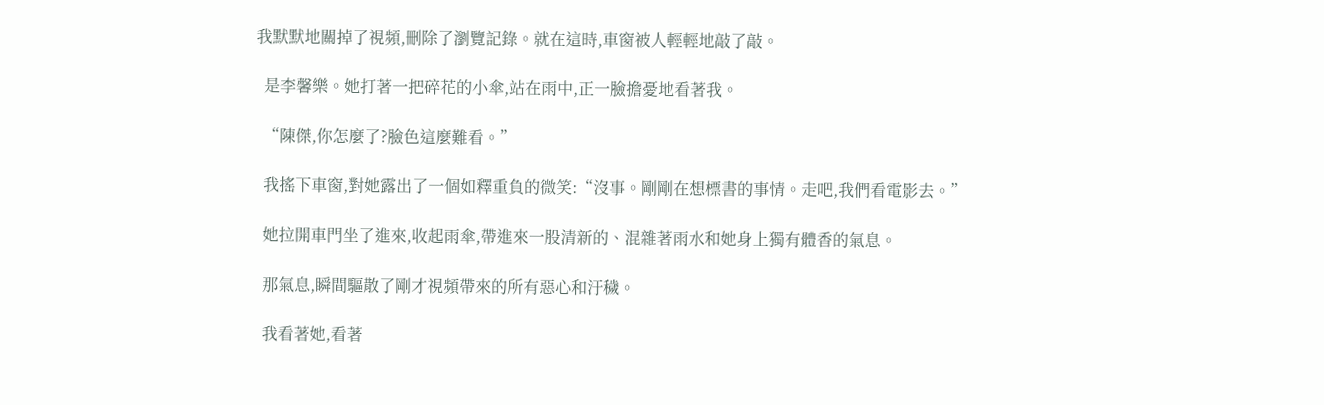我默默地關掉了視頻,刪除了瀏覽記錄。就在這時,車窗被人輕輕地敲了敲。

  是李馨樂。她打著一把碎花的小傘,站在雨中,正一臉擔憂地看著我。

  “陳傑,你怎麼了?臉色這麼難看。”

  我搖下車窗,對她露出了一個如釋重負的微笑:“沒事。剛剛在想標書的事情。走吧,我們看電影去。”

  她拉開車門坐了進來,收起雨傘,帶進來一股清新的、混雜著雨水和她身上獨有體香的氣息。

  那氣息,瞬間驅散了剛才視頻帶來的所有惡心和汙穢。

  我看著她,看著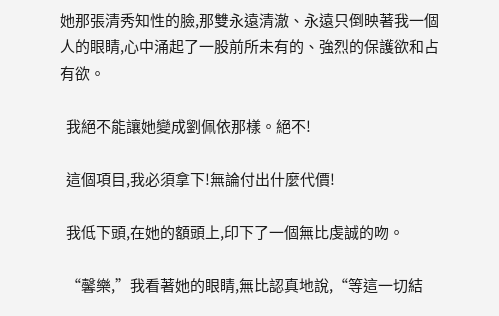她那張清秀知性的臉,那雙永遠清澈、永遠只倒映著我一個人的眼睛,心中涌起了一股前所未有的、強烈的保護欲和占有欲。

  我絕不能讓她變成劉佩依那樣。絕不!

  這個項目,我必須拿下!無論付出什麼代價!

  我低下頭,在她的額頭上,印下了一個無比虔誠的吻。

  “馨樂,”我看著她的眼睛,無比認真地說,“等這一切結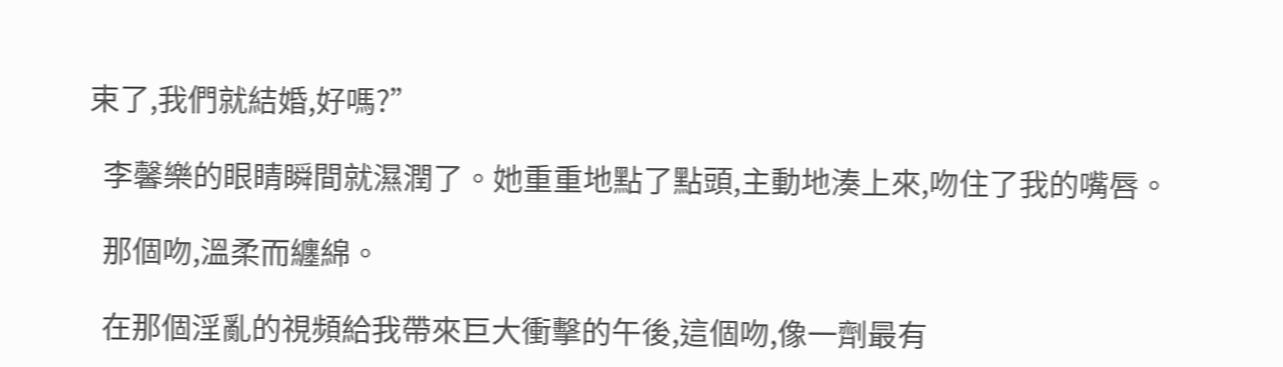束了,我們就結婚,好嗎?”

  李馨樂的眼睛瞬間就濕潤了。她重重地點了點頭,主動地湊上來,吻住了我的嘴唇。

  那個吻,溫柔而纏綿。

  在那個淫亂的視頻給我帶來巨大衝擊的午後,這個吻,像一劑最有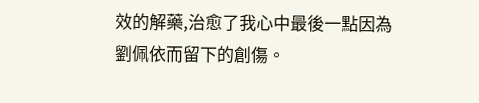效的解藥,治愈了我心中最後一點因為劉佩依而留下的創傷。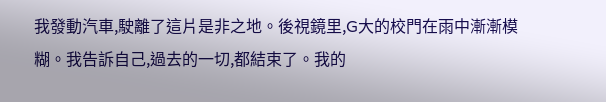我發動汽車,駛離了這片是非之地。後視鏡里,G大的校門在雨中漸漸模糊。我告訴自己,過去的一切,都結束了。我的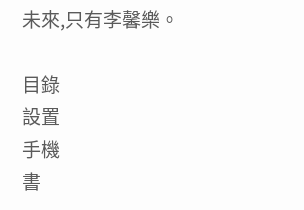未來,只有李馨樂。

目錄
設置
手機
書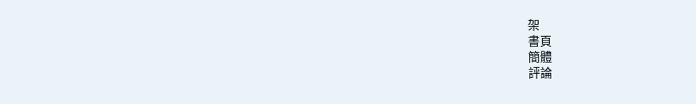架
書頁
簡體
評論